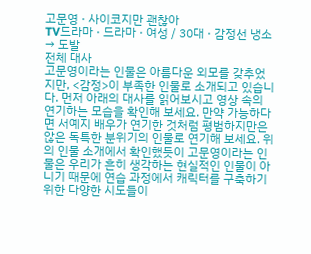고문영 · 사이코지만 괜찮아
TV드라마 · 드라마 · 여성 / 30대 · 감정선 냉소 → 도발
전체 대사
고문영이라는 인물은 아름다운 외모를 갖추었지만, <감정>이 부족한 인물로 소개되고 있습니다. 먼저 아래의 대사를 읽어보시고 영상 속의 연기하는 모습을 확인해 보세요. 만약 가능하다면 서예지 배우가 연기한 것처럼 평범하지만은 않은 독특한 분위기의 인물로 연기해 보세요. 위의 인물 소개에서 확인했듯이 고문영이라는 인물은 우리가 흔히 생각하는 현실적인 인물이 아니기 때문에 연습 과정에서 캐릭터를 구축하기 위한 다양한 시도들이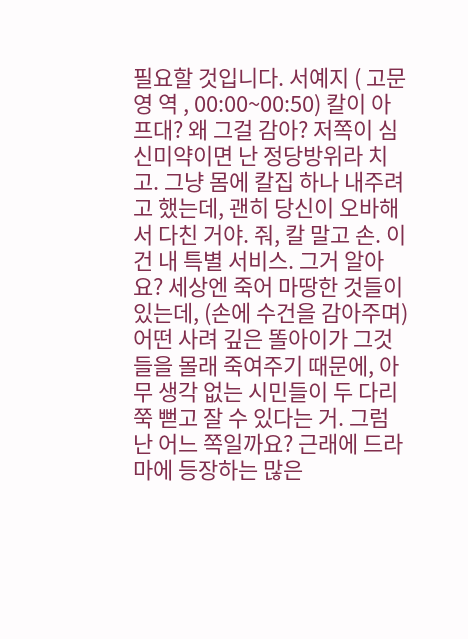필요할 것입니다. 서예지 ( 고문영 역 , 00:00~00:50) 칼이 아프대? 왜 그걸 감아? 저쪽이 심신미약이면 난 정당방위라 치고. 그냥 몸에 칼집 하나 내주려고 했는데, 괜히 당신이 오바해서 다친 거야. 줘, 칼 말고 손. 이건 내 특별 서비스. 그거 알아요? 세상엔 죽어 마땅한 것들이 있는데, (손에 수건을 감아주며) 어떤 사려 깊은 똘아이가 그것들을 몰래 죽여주기 때문에, 아무 생각 없는 시민들이 두 다리 쭉 뻗고 잘 수 있다는 거. 그럼 난 어느 쪽일까요? 근래에 드라마에 등장하는 많은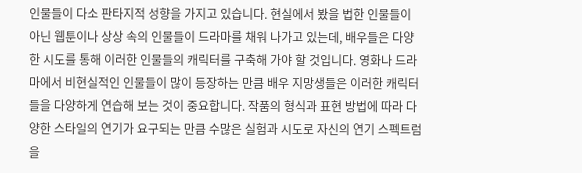인물들이 다소 판타지적 성향을 가지고 있습니다. 현실에서 봤을 법한 인물들이 아닌 웹툰이나 상상 속의 인물들이 드라마를 채워 나가고 있는데, 배우들은 다양한 시도를 통해 이러한 인물들의 캐릭터를 구축해 가야 할 것입니다. 영화나 드라마에서 비현실적인 인물들이 많이 등장하는 만큼 배우 지망생들은 이러한 캐릭터들을 다양하게 연습해 보는 것이 중요합니다. 작품의 형식과 표현 방법에 따라 다양한 스타일의 연기가 요구되는 만큼 수많은 실험과 시도로 자신의 연기 스펙트럼을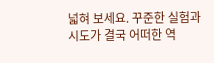넓혀 보세요. 꾸준한 실험과 시도가 결국 어떠한 역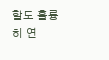할도 훌륭히 연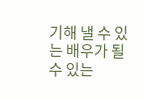기해 낼 수 있는 배우가 될 수 있는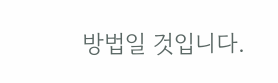방법일 것입니다.